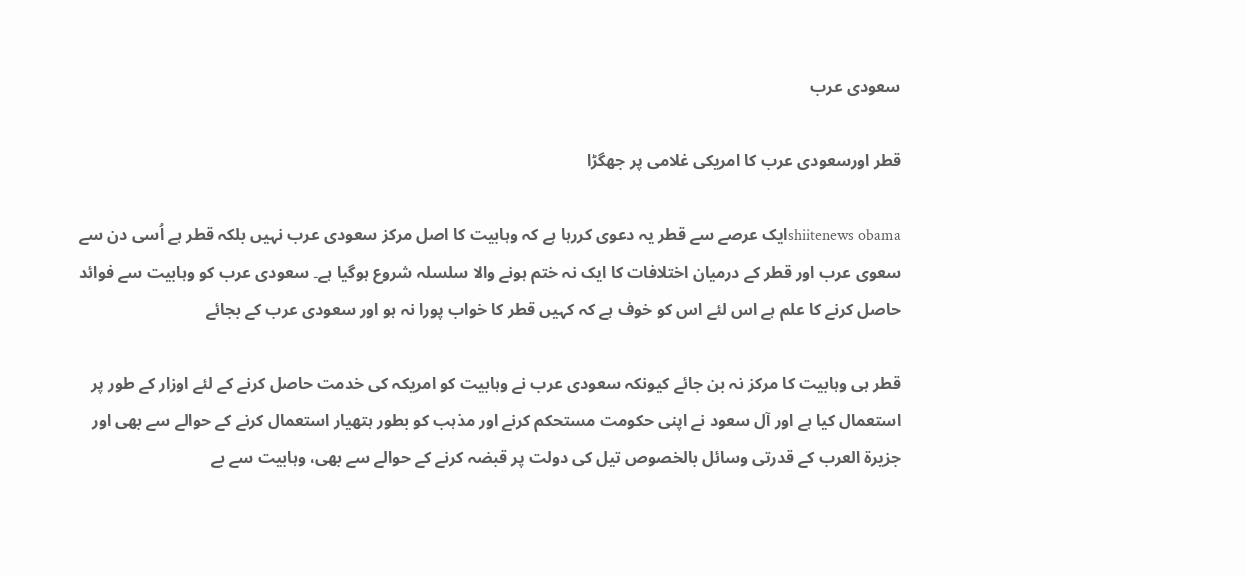سعودی عرب

قطر اورسعودی عرب کا امریکی غلامی پر جھگڑا

shiitenews obamaایک عرصے سے قطر یہ دعوی کررہا ہے کہ وہابیت کا اصل مرکز سعودی عرب نہیں بلکہ قطر ہے اُسی دن سے سعوی عرب اور قطر کے درمیان اختلافات کا ایک نہ ختم ہونے والا سلسلہ شروع ہوگیا ہے۔ سعودی عرب کو وہابیت سے فوائد حاصل کرنے کا علم ہے اس لئے اس کو خوف ہے کہ کہیں قطر کا خواب پورا نہ ہو اور سعودی عرب کے بجائے

قطر ہی وہابیت کا مرکز نہ بن جائے کیونکہ سعودی عرب نے وہابیت کو امریکہ کی خدمت حاصل کرنے کے لئے اوزار کے طور پر استعمال کیا ہے اور آل سعود نے اپنی حکومت مستحکم کرنے اور مذہب کو بطور ہتھیار استعمال کرنے کے حوالے سے بھی اور جزیرة العرب کے قدرتی وسائل بالخصوص تیل کی دولت پر قبضہ کرنے کے حوالے سے بھی، وہابیت سے بے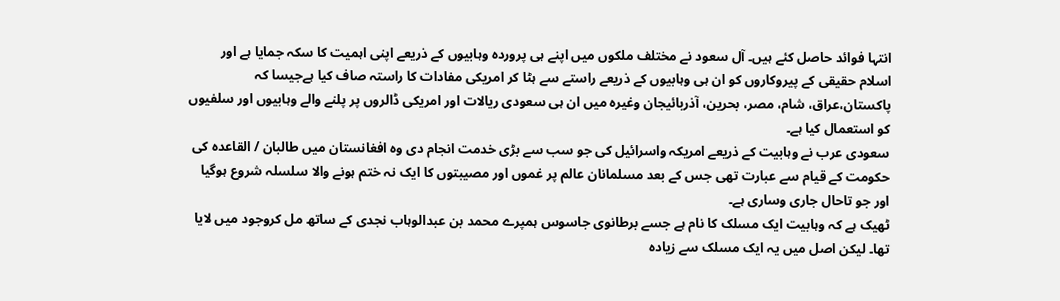انتہا فوائد حاصل کئے ہیں۔ آل سعود نے مختلف ملکوں میں اپنے ہی پروردہ وہابیوں کے ذریعے اپنی اہمیت کا سکہ جمایا ہے اور اسلام حقیقی کے پیروکاروں کو ان ہی وہابیوں کے ذریعے راستے سے ہٹا کر امریکی مفادات کا راستہ صاف کیا ہےجیسا کہ پاکستان،عراق، شام، مصر، بحرین، آذربائیجان وغیرہ میں ان ہی سعودی ریالات اور امریکی ڈالروں پر پلنے والے وہابیوں اور سلفیوں کو استعمال کیا ہے۔
سعودی عرب نے وہابیت کے ذریعے امریکہ واسرائیل کی جو سب سے بڑی خدمت انجام دی وہ افغانستان میں طالبان / القاعدہ کی حکومت کے قیام سے عبارت تھی جس کے بعد مسلمانان عالم پر غموں اور مصیبتوں کا ایک نہ ختم ہونے والا سلسلہ شروع ہوگیا اور جو تاحال جاری وساری ہے۔
ٹھیک ہے کہ وہابیت ایک مسلک کا نام ہے جسے برطانوی جاسوس ہمپرے محمد بن عبدالوہاب نجدی کے ساتھ مل کروجود میں لایا تھا۔ لیکن اصل میں یہ ایک مسلک سے زیادہ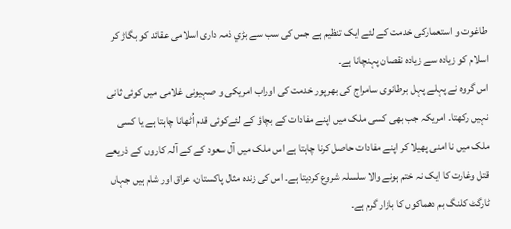طاغوت و استعمارکی خدمت کے لئے ایک تنظیم ہے جس کی سب سے بڑي ذمہ داری اسلامی عقائد کو بگاڑ کر اسلام کو زيادہ سے زيادہ نقصان پہنچانا ہے۔
اس گروہ نے پہلے پہل برطانوی سامراج کی بھرپور خدمت کی اوراب امریکی و صہیونی غلامی میں کوئی ثانی نہیں رکھتا۔ امریکہ جب بھی کسی ملک میں اپنے مفادات کے بچاؤ کے لئےکوئی قدم اُٹھانا چاہتا ہے یا کسی ملک میں نا امنی پھیلا کر اپنے مفادات حاصل کرنا چاہتا ہے اس ملک میں آل سعود کے کے آلہ کاروں کے ذریعے قتل وغارت کا ایک نہ ختم ہونے والا سلسلہ شروع کردیتا ہے۔ اس کی زندہ مثال پاکستان، عراق اور شام ہیں جہاں ٹارگٹ کلنگ بم دھماکوں کا بازار گرم ہے۔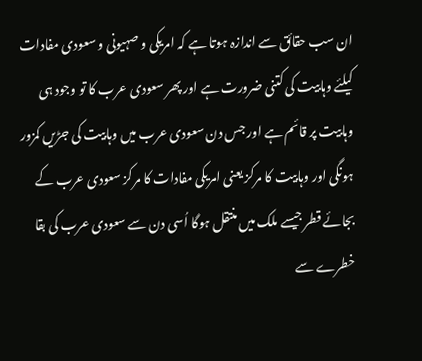ان سب حقائق سے اندازہ ہوتا ہے کہ امریکی و صہیونی و سعودی مفادات کیلئے وہابیت کی کتنی ضرورت ہے اور پھر سعودی عرب کا تو وجود ہی وہابیت پر قائم ہے اور جس دن سعودی عرب میں وہابیت کی جڑیں کمزور ہونگی اور وہابیت کا مرکز یعنی امریکی مفادات کا مرکز سعودی عرب کے بجائے قطر جیسے ملک میں منتقل ہوگا اُسی دن سے سعودی عرب کی بقا خطرے سے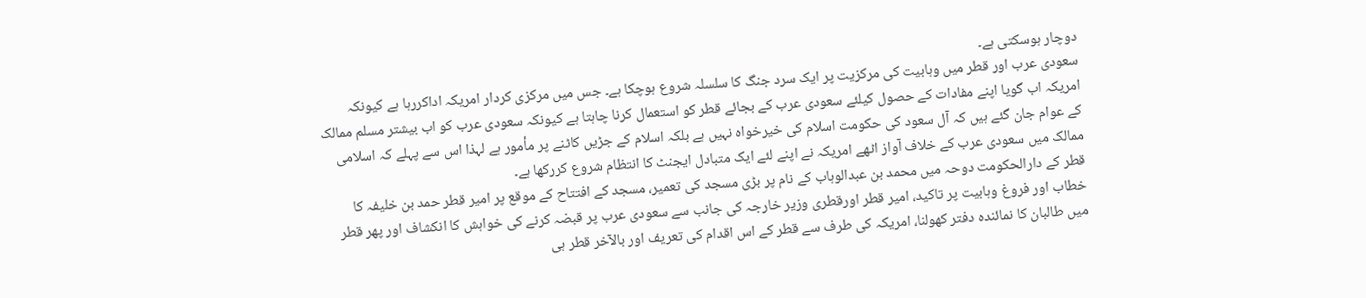دوچار ہوسکتی ہے۔
سعودی عرب اور قطر میں وہابیت کی مرکزیت پر ایک سرد جنگ کا سلسلہ شروع ہوچکا ہے۔ جس میں مرکزی کردار امریکہ اداکررہا ہے کیونکہ امریکہ اب گویا اپنے مفادات کے حصول کیلئے سعودی عرب کے بجائے قطر کو استعمال کرنا چاہتا ہے کیونکہ سعودی عرب کو اب بیشتر مسلم ممالک کے عوام جان گئے ہیں کہ آل سعود کی حکومت اسلام کی خیرخواہ نہیں ہے بلکہ اسلام کے جڑیں کاٹنے پر مأمور ہے لہذا اس سے پہلے کہ اسلامی ممالک میں سعودی عرب کے خلاف آواز اٹھے امریکہ نے اپنے لئے ایک متبادل ایجنٹ کا انتظام شروع کررکھا ہے۔
قطر کے دارالحکومت دوحہ میں محمد بن عبدالوہاب کے نام پر بڑی مسجد کی تعمیر، مسجد کے افتتاح کے موقع پر امیر قطر حمد بن خلیفہ کا خطاب اور فروغ وہابیت پر تاکید، امیر قطر اورقطری وزیر خارجہ کی جانب سے سعودی عرب پر قبضہ کرنے کی خواہش کا انکشاف اور پھر قطر میں طالبان کا نمائندہ دفتر کھولنا، امریکہ کی طرف سے قطر کے اس اقدام کی تعریف اور بالآخر قطر ہی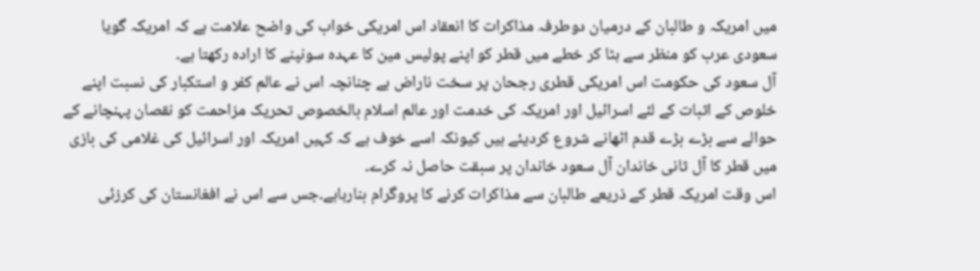میں امریکہ و طالبان کے درمیان دوطرفہ مذاکرات کا انعقاد اس امریکی خواب کی واضح علامت ہے کہ امریکہ گویا سعودی عرب کو منظر سے ہٹا کر خطے میں قطر کو اپنے پولیس مین کا عہدہ سونپنے کا ارادہ رکھتا ہے۔
آل سعود کی حکومت اس امریکی قطری رجحان پر سخت ناراض ہے چنانچہ اس نے عالم کفر و استکبار کی نسبت اپنے خلوص کے اثبات کے لئے اسرائیل اور امریکہ کی خدمت اور عالم اسلام بالخصوص تحریک مزاحمت کو نقصان پہنچانے کے حوالے سے بڑے بڑے قدم اٹھانے شروع کردیئے ہيں کیونکہ اسے خوف ہے کہ کہیں امریکہ اور اسرائیل کی غلامی کی بازی میں قطر کا آل ثانی خاندان آل سعود خاندان پر سبقت حاصل نہ کرے۔
اس وقت امریکہ قطر کے ذریعے طالبان سے مذاکرات کرنے کا پروگرام بنارہاہے۔جس سے اس نے افغانستان کی کرزئی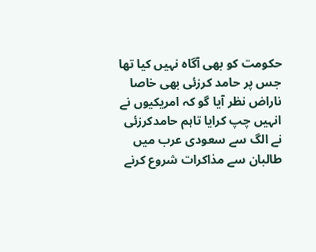حکومت کو بھی آگاہ نہیں کیا تھا جس پر حامد کرزئی بھی خاصا ناراض نظر آیا گو کہ امریکیوں نے انہیں چپ کرایا تاہم حامدکرزئی نے الگ سے سعودی عرب میں طالبان سے مذاکرات شروع کرنے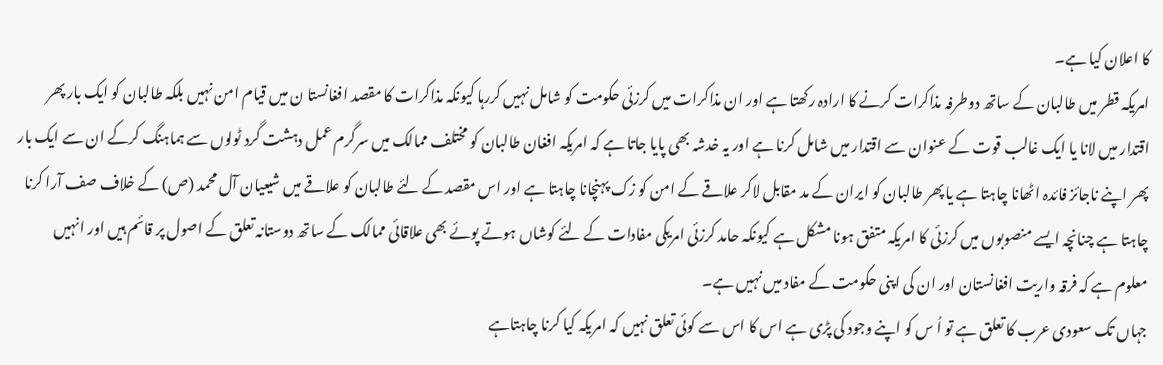کا اعلان کیا ہے۔
امریکہ قطر میں طالبان کے ساتھ دوطرفہ مذاکرات کرنے کا ارادہ رکھتا ہے اور ان مذاکرات میں کرزئی حکومت کو شامل نہیں کررہا کیونکہ مذاکرات کا مقصد افغانستا ن میں قیام امن نہیں بلکہ طالبان کو ایک بار پھر اقتدار میں لانا یا ایک غالب قوت کے عنوان سے اقتدار میں شامل کرنا ہے اور یہ خدشہ بھی پایا جاتا ہے کہ امریکہ افغان طالبان کو مختلف ممالک میں سرگرم عمل دہشت گرد ٹولوں سے ہماہنگ کرکے ان سے ایک بار پھر اپنے ناجائز فائدہ اٹھانا چاہتا ہے یا پھر طالبان کو ایران کے مد مقابل لاکر علاقے کے امن کو زک پہنچانا چاہتا ہے اور اس مقصد کے لئے طالبان کو علاقے میں شیعیان آل محمد (ص) کے خلاف صف آرا کرنا چاہتا ہے چنانچہ ایسے منصوبوں ميں کرزئی کا امریکہ متفق ہونا مشکل ہے کیونکہ حامد کرزئی امریکی مفادات کے لئے کوشاں ہوتے پوئے بھی علاقائی ممالک کے ساتھ دوستانہ تعلق کے اصول پر قائم ہیں اور انہیں معلوم ہے کہ فرقہ واریت افغانستان اور ان کی اپنی حکومت کے مفاد میں نہيں ہے۔
جہاں تک سعودی عرب کا تعلق ہے تو اُ س کو اپنے وجود کی پڑی ہے اس کا اس سے کوئی تعلق نہیں کہ امریکہ کیا کرنا چاہتاہے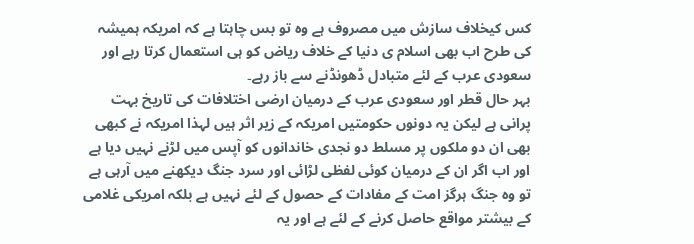کس کیخلاف سازش میں مصروف ہے وہ تو بس چاہتا ہے کہ امریکہ ہمیشہ کی طرح اب بھی اسلام ی دنیا کے خلاف ریاض کو ہی استعمال کرتا رہے اور سعودی عرب کے لئے متبادل ڈھونڈنے سے باز رہے۔
بہر حال قطر اور سعودی عرب کے درمیان ارضی اختلافات کی تاریخ بہت پرانی ہے لیکن یہ دونوں حکومتیں امریکہ کے زیر اثر ہيں لہذا امریکہ نے کبھی بھی ان دو ملکوں پر مسلط دو نجدی خاندانوں کو آپس میں لڑنے نہیں دیا ہے اور اب اگر ان کے درمیان کوئی لفظی لڑائی اور سرد جنگ دیکھنے میں آرہی ہے تو وہ جنگ ہرگز امت کے مفادات کے حصول کے لئے نہیں ہے بلکہ امریکی غلامی کے بیشتر مواقع حاصل کرنے کے لئے ہے اور یہ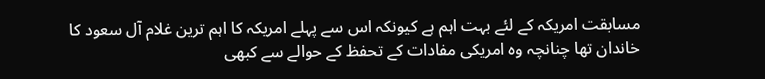مسابقت امریکہ کے لئے بہت اہم ہے کیونکہ اس سے پہلے امریکہ کا اہم ترین غلام آل سعود کا خاندان تھا چنانچہ وہ امریکی مفادات کے تحفظ کے حوالے سے کبھی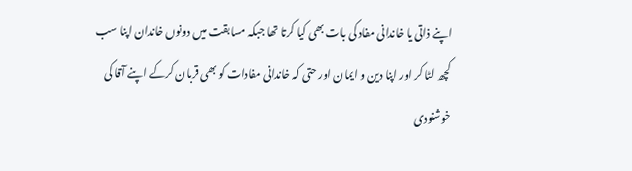اپنے ذاتی یا خاندانی مفاد کی بات بھی کیا کرتا تھا جبکہ مسابقت میں دونوں خاندان اپنا سب کچھ لٹا کر اور اپنا دین و ایمان اور حتی کہ خاندانی مفادات کو بھی قربان کرکے اپنے آقا کی خوشنودی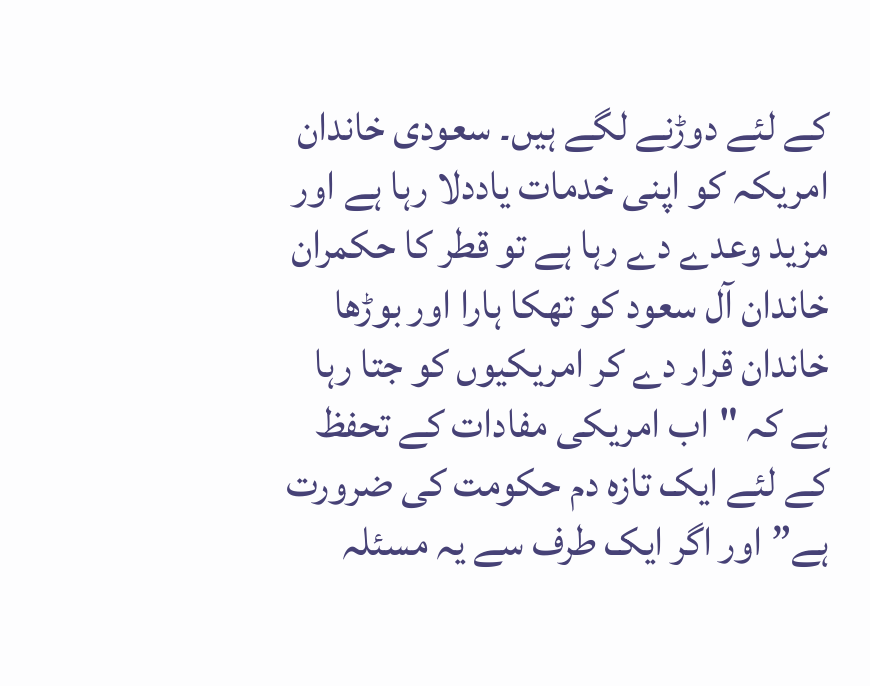کے لئے دوڑنے لگے ہیں۔ سعودی خاندان امریکہ کو اپنی خدمات یاددلا رہا ہے اور مزيد وعدے دے رہا ہے تو قطر کا حکمران خاندان آل سعود کو تھکا ہارا اور بوڑھا خاندان قرار دے کر امریکیوں کو جتا رہا ہے کہ "اب امریکی مفادات کے تحفظ کے لئے ایک تازہ دم حکومت کی ضرورت ہے” اور اگر ایک طرف سے یہ مسئلہ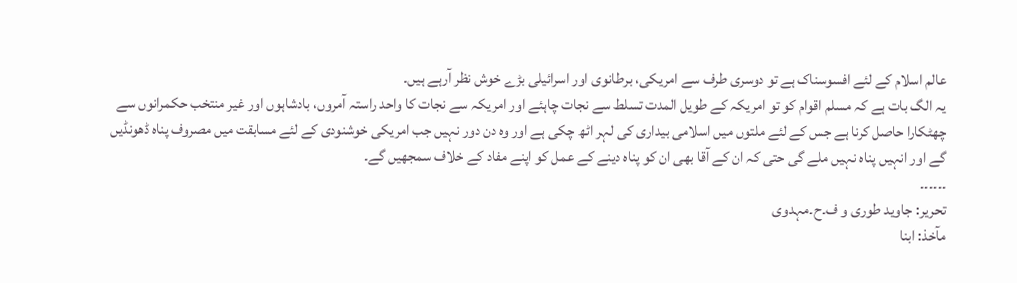عالم اسلام کے لئے افسوسناک ہے تو دوسری طرف سے امریکی، برطانوی اور اسرائیلی بڑے خوش نظر آرہے ہیں۔
یہ الگ بات ہے کہ مسلم اقوام کو تو امریکہ کے طویل المدت تسلط سے نجات چاہئے اور امریکہ سے نجات کا واحد راستہ آمروں، بادشاہوں اور غیر منتخب حکمرانوں سے چھٹکارا حاصل کرنا ہے جس کے لئے ملتوں میں اسلامی بیداری کی لہر اٹھ چکی ہے اور وہ دن دور نہیں جب امریکی خوشنودی کے لئے مسابقت میں مصروف پناہ ڈھونڈیں گے اور انہیں پناہ نہیں ملے گی حتی کہ ان کے آقا بھی ان کو پناہ دینے کے عمل کو اپنے مفاد کے خلاف سمجھیں گے۔
۔۔۔۔۔۔
تحریر: جاوید طوری و ف۔ح۔مہدوی
مآخذ: ابنا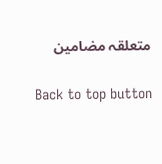متعلقہ مضامین

Back to top button